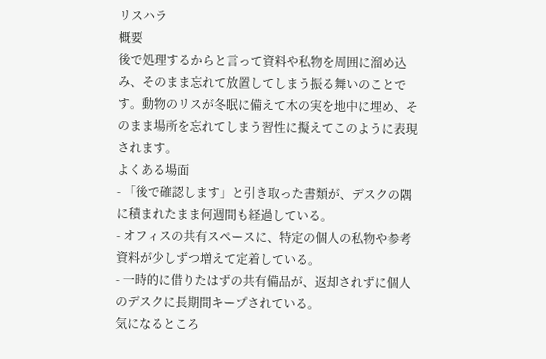リスハラ
概要
後で処理するからと言って資料や私物を周囲に溜め込み、そのまま忘れて放置してしまう振る舞いのことです。動物のリスが冬眠に備えて木の実を地中に埋め、そのまま場所を忘れてしまう習性に擬えてこのように表現されます。
よくある場面
- 「後で確認します」と引き取った書類が、デスクの隅に積まれたまま何週間も経過している。
- オフィスの共有スペースに、特定の個人の私物や参考資料が少しずつ増えて定着している。
- 一時的に借りたはずの共有備品が、返却されずに個人のデスクに長期間キープされている。
気になるところ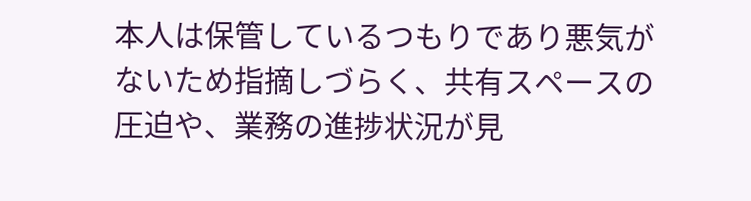本人は保管しているつもりであり悪気がないため指摘しづらく、共有スペースの圧迫や、業務の進捗状況が見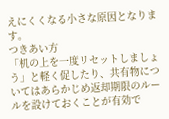えにくくなる小さな原因となります。
つきあい方
「机の上を一度リセットしましょう」と軽く促したり、共有物についてはあらかじめ返却期限のルールを設けておくことが有効で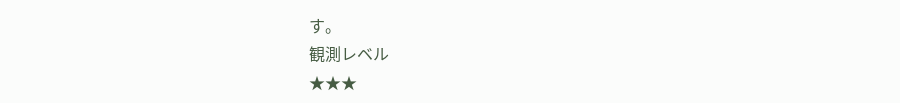す。
観測レベル
★★★